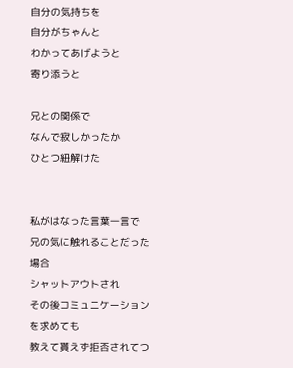自分の気持ちを
自分がちゃんと
わかってあげようと
寄り添うと

兄との関係で
なんで寂しかったか
ひとつ紐解けた


私がはなった言葉一言で
兄の気に触れることだった場合
シャットアウトされ
その後コミュニケーションを求めても
教えて貰えず拒否されてつ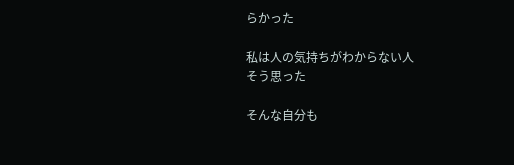らかった

私は人の気持ちがわからない人
そう思った

そんな自分も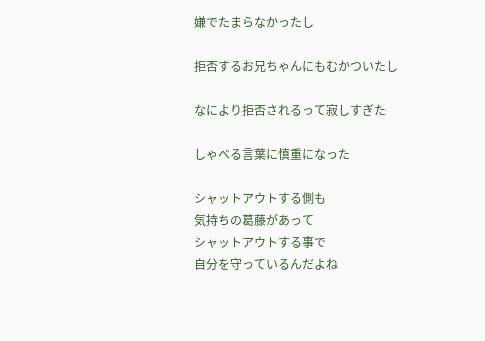嫌でたまらなかったし

拒否するお兄ちゃんにもむかついたし

なにより拒否されるって寂しすぎた

しゃべる言葉に慎重になった

シャットアウトする側も
気持ちの葛藤があって
シャットアウトする事で
自分を守っているんだよね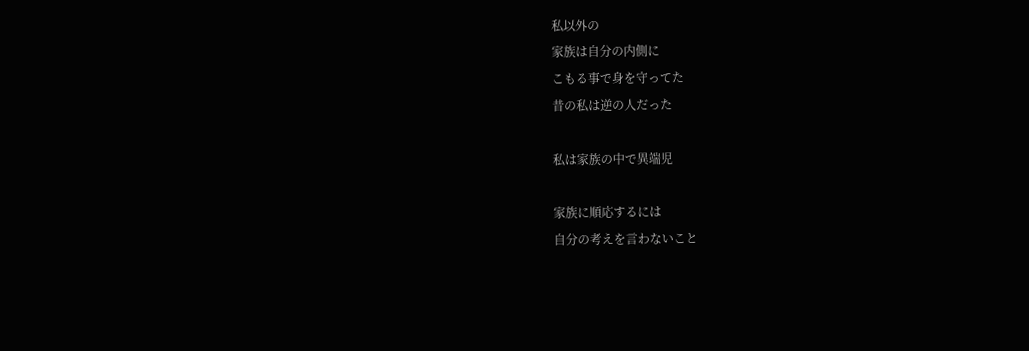私以外の
家族は自分の内側に
こもる事で身を守ってた
昔の私は逆の人だった

私は家族の中で異端児

家族に順応するには
自分の考えを言わないこと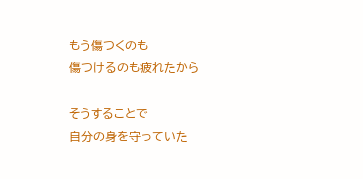もう傷つくのも
傷つけるのも疲れたから

そうすることで
自分の身を守っていた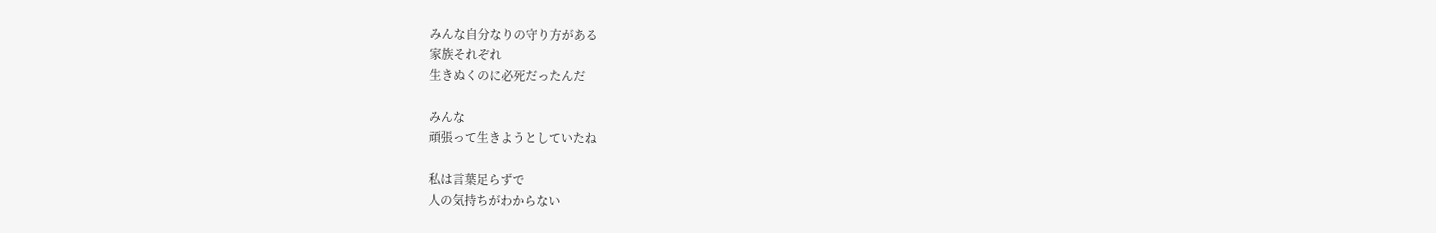みんな自分なりの守り方がある
家族それぞれ
生きぬくのに必死だったんだ

みんな
頑張って生きようとしていたね

私は言葉足らずで
人の気持ちがわからない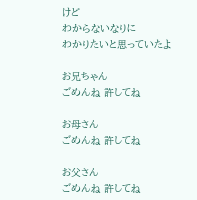けど
わからないなりに
わかりたいと思っていたよ

お兄ちゃん
ごめんね 許してね

お母さん
ごめんね 許してね

お父さん
ごめんね 許してね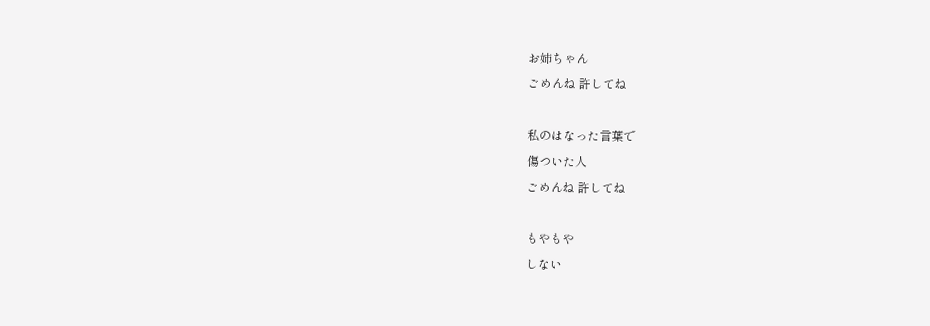お姉ちゃん
ごめんね 許してね

私のはなった言葉で
傷ついた人
ごめんね 許してね

もやもや
しない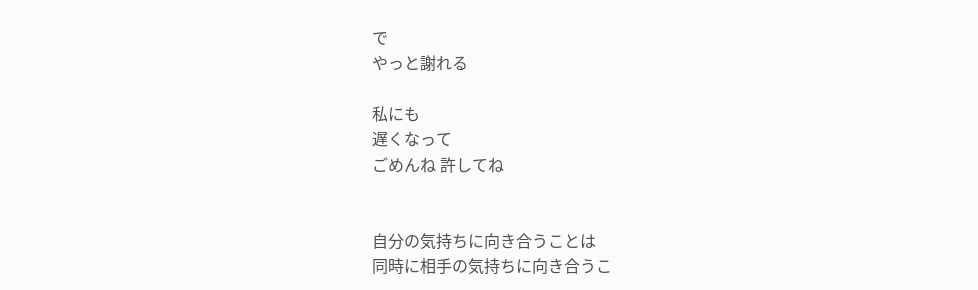で
やっと謝れる

私にも
遅くなって
ごめんね 許してね


自分の気持ちに向き合うことは
同時に相手の気持ちに向き合うこ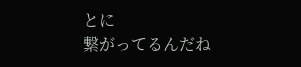とに
繋がってるんだね